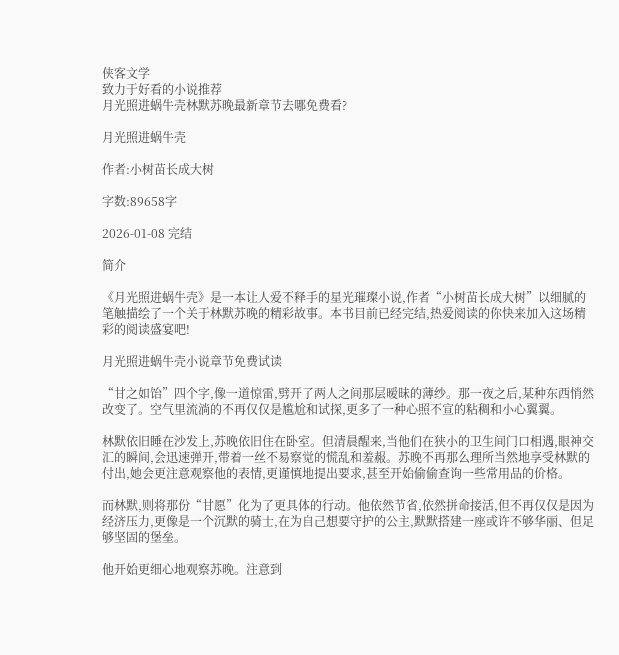侠客文学
致力于好看的小说推荐
月光照进蜗牛壳林默苏晚最新章节去哪免费看?

月光照进蜗牛壳

作者:小树苗长成大树

字数:89658字

2026-01-08 完结

简介

《月光照进蜗牛壳》是一本让人爱不释手的星光璀璨小说,作者“小树苗长成大树”以细腻的笔触描绘了一个关于林默苏晚的精彩故事。本书目前已经完结,热爱阅读的你快来加入这场精彩的阅读盛宴吧!

月光照进蜗牛壳小说章节免费试读

“甘之如饴”四个字,像一道惊雷,劈开了两人之间那层暧昧的薄纱。那一夜之后,某种东西悄然改变了。空气里流淌的不再仅仅是尴尬和试探,更多了一种心照不宣的粘稠和小心翼翼。

林默依旧睡在沙发上,苏晚依旧住在卧室。但清晨醒来,当他们在狭小的卫生间门口相遇,眼神交汇的瞬间,会迅速弹开,带着一丝不易察觉的慌乱和羞赧。苏晚不再那么理所当然地享受林默的付出,她会更注意观察他的表情,更谨慎地提出要求,甚至开始偷偷查询一些常用品的价格。

而林默,则将那份“甘愿”化为了更具体的行动。他依然节省,依然拼命接活,但不再仅仅是因为经济压力,更像是一个沉默的骑士,在为自己想要守护的公主,默默搭建一座或许不够华丽、但足够坚固的堡垒。

他开始更细心地观察苏晚。注意到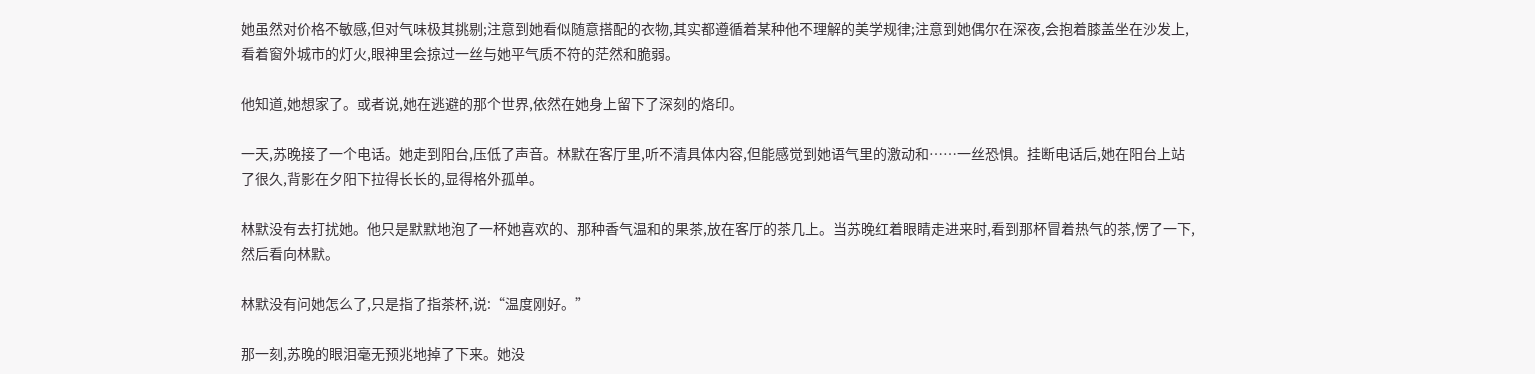她虽然对价格不敏感,但对气味极其挑剔;注意到她看似随意搭配的衣物,其实都遵循着某种他不理解的美学规律;注意到她偶尔在深夜,会抱着膝盖坐在沙发上,看着窗外城市的灯火,眼神里会掠过一丝与她平气质不符的茫然和脆弱。

他知道,她想家了。或者说,她在逃避的那个世界,依然在她身上留下了深刻的烙印。

一天,苏晚接了一个电话。她走到阳台,压低了声音。林默在客厅里,听不清具体内容,但能感觉到她语气里的激动和……一丝恐惧。挂断电话后,她在阳台上站了很久,背影在夕阳下拉得长长的,显得格外孤单。

林默没有去打扰她。他只是默默地泡了一杯她喜欢的、那种香气温和的果茶,放在客厅的茶几上。当苏晚红着眼睛走进来时,看到那杯冒着热气的茶,愣了一下,然后看向林默。

林默没有问她怎么了,只是指了指茶杯,说:“温度刚好。”

那一刻,苏晚的眼泪毫无预兆地掉了下来。她没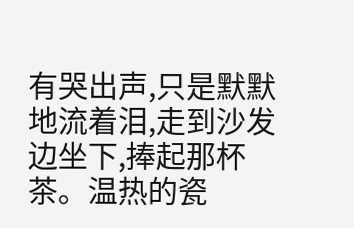有哭出声,只是默默地流着泪,走到沙发边坐下,捧起那杯茶。温热的瓷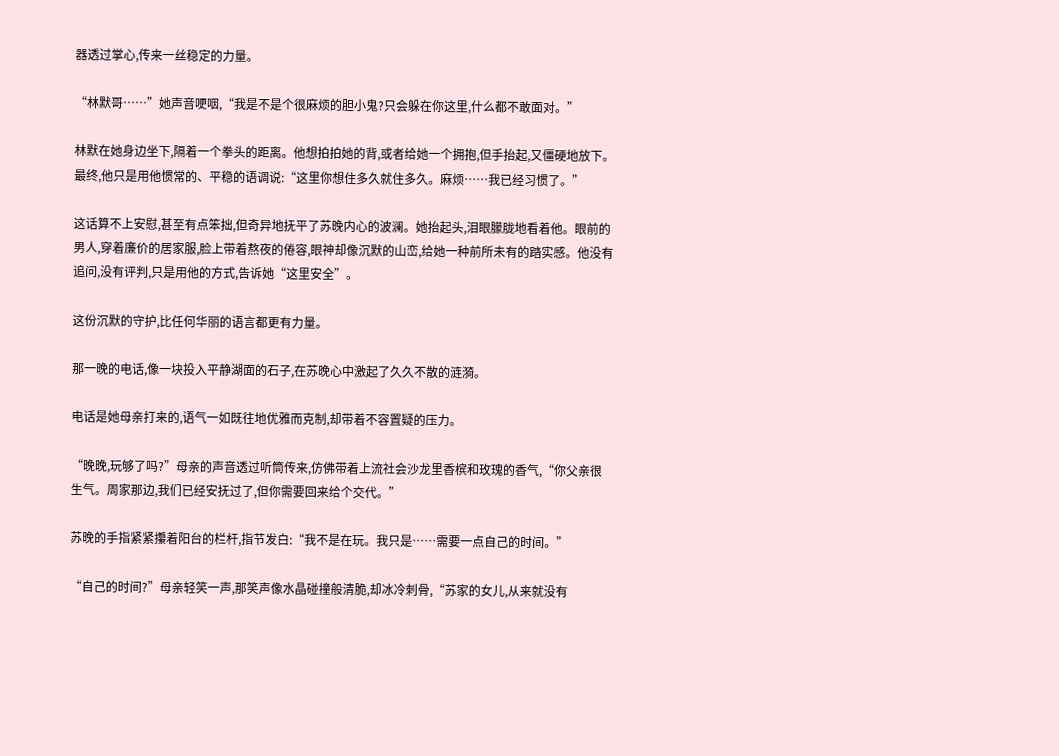器透过掌心,传来一丝稳定的力量。

“林默哥……”她声音哽咽,“我是不是个很麻烦的胆小鬼?只会躲在你这里,什么都不敢面对。”

林默在她身边坐下,隔着一个拳头的距离。他想拍拍她的背,或者给她一个拥抱,但手抬起,又僵硬地放下。最终,他只是用他惯常的、平稳的语调说:“这里你想住多久就住多久。麻烦……我已经习惯了。”

这话算不上安慰,甚至有点笨拙,但奇异地抚平了苏晚内心的波澜。她抬起头,泪眼朦胧地看着他。眼前的男人,穿着廉价的居家服,脸上带着熬夜的倦容,眼神却像沉默的山峦,给她一种前所未有的踏实感。他没有追问,没有评判,只是用他的方式,告诉她“这里安全”。

这份沉默的守护,比任何华丽的语言都更有力量。

那一晚的电话,像一块投入平静湖面的石子,在苏晚心中激起了久久不散的涟漪。

电话是她母亲打来的,语气一如既往地优雅而克制,却带着不容置疑的压力。

“晚晚,玩够了吗?”母亲的声音透过听筒传来,仿佛带着上流社会沙龙里香槟和玫瑰的香气,“你父亲很生气。周家那边,我们已经安抚过了,但你需要回来给个交代。”

苏晚的手指紧紧攥着阳台的栏杆,指节发白:“我不是在玩。我只是……需要一点自己的时间。”

“自己的时间?”母亲轻笑一声,那笑声像水晶碰撞般清脆,却冰冷刺骨,“苏家的女儿,从来就没有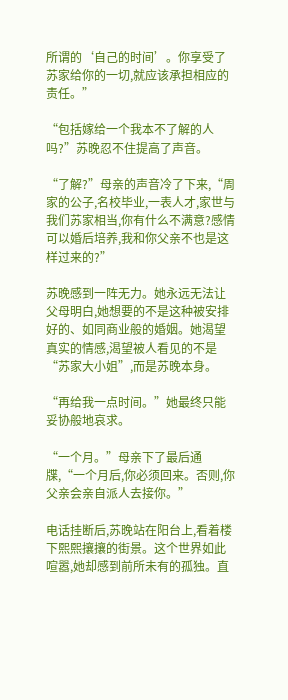所谓的‘自己的时间’。你享受了苏家给你的一切,就应该承担相应的责任。”

“包括嫁给一个我本不了解的人吗?”苏晚忍不住提高了声音。

“了解?”母亲的声音冷了下来,“周家的公子,名校毕业,一表人才,家世与我们苏家相当,你有什么不满意?感情可以婚后培养,我和你父亲不也是这样过来的?”

苏晚感到一阵无力。她永远无法让父母明白,她想要的不是这种被安排好的、如同商业般的婚姻。她渴望真实的情感,渴望被人看见的不是“苏家大小姐”,而是苏晚本身。

“再给我一点时间。”她最终只能妥协般地哀求。

“一个月。”母亲下了最后通牒,“一个月后,你必须回来。否则,你父亲会亲自派人去接你。”

电话挂断后,苏晚站在阳台上,看着楼下熙熙攘攘的街景。这个世界如此喧嚣,她却感到前所未有的孤独。直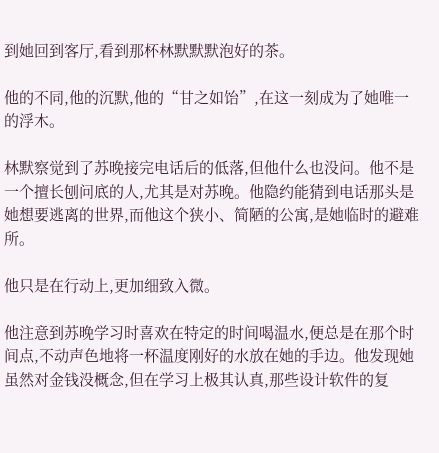到她回到客厅,看到那杯林默默默泡好的茶。

他的不同,他的沉默,他的“甘之如饴”,在这一刻成为了她唯一的浮木。

林默察觉到了苏晚接完电话后的低落,但他什么也没问。他不是一个擅长刨问底的人,尤其是对苏晚。他隐约能猜到电话那头是她想要逃离的世界,而他这个狭小、简陋的公寓,是她临时的避难所。

他只是在行动上,更加细致入微。

他注意到苏晚学习时喜欢在特定的时间喝温水,便总是在那个时间点,不动声色地将一杯温度刚好的水放在她的手边。他发现她虽然对金钱没概念,但在学习上极其认真,那些设计软件的复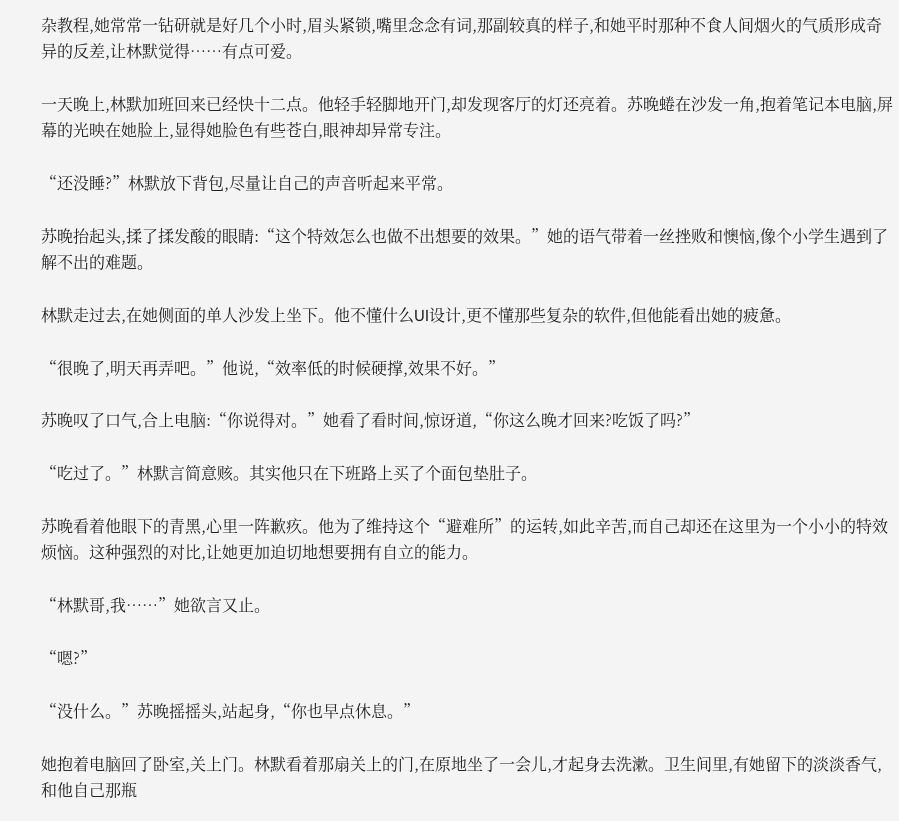杂教程,她常常一钻研就是好几个小时,眉头紧锁,嘴里念念有词,那副较真的样子,和她平时那种不食人间烟火的气质形成奇异的反差,让林默觉得……有点可爱。

一天晚上,林默加班回来已经快十二点。他轻手轻脚地开门,却发现客厅的灯还亮着。苏晚蜷在沙发一角,抱着笔记本电脑,屏幕的光映在她脸上,显得她脸色有些苍白,眼神却异常专注。

“还没睡?”林默放下背包,尽量让自己的声音听起来平常。

苏晚抬起头,揉了揉发酸的眼睛:“这个特效怎么也做不出想要的效果。”她的语气带着一丝挫败和懊恼,像个小学生遇到了解不出的难题。

林默走过去,在她侧面的单人沙发上坐下。他不懂什么UI设计,更不懂那些复杂的软件,但他能看出她的疲惫。

“很晚了,明天再弄吧。”他说,“效率低的时候硬撑,效果不好。”

苏晚叹了口气,合上电脑:“你说得对。”她看了看时间,惊讶道,“你这么晚才回来?吃饭了吗?”

“吃过了。”林默言简意赅。其实他只在下班路上买了个面包垫肚子。

苏晚看着他眼下的青黑,心里一阵歉疚。他为了维持这个“避难所”的运转,如此辛苦,而自己却还在这里为一个小小的特效烦恼。这种强烈的对比,让她更加迫切地想要拥有自立的能力。

“林默哥,我……”她欲言又止。

“嗯?”

“没什么。”苏晚摇摇头,站起身,“你也早点休息。”

她抱着电脑回了卧室,关上门。林默看着那扇关上的门,在原地坐了一会儿,才起身去洗漱。卫生间里,有她留下的淡淡香气,和他自己那瓶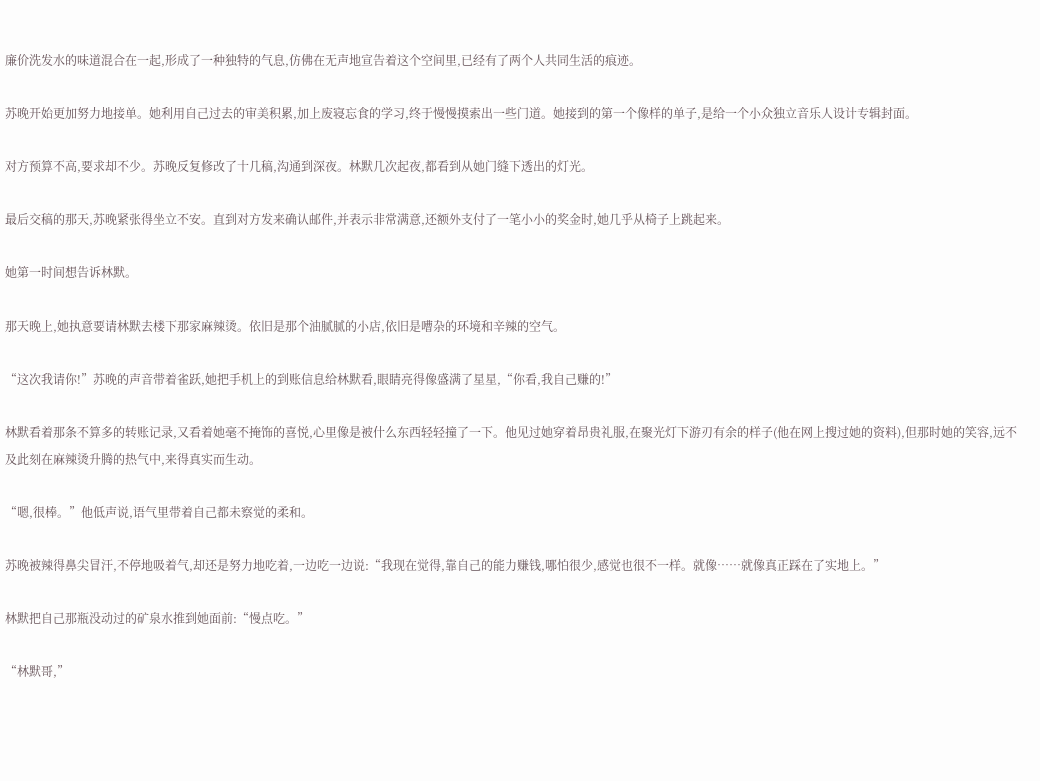廉价洗发水的味道混合在一起,形成了一种独特的气息,仿佛在无声地宣告着这个空间里,已经有了两个人共同生活的痕迹。

苏晚开始更加努力地接单。她利用自己过去的审美积累,加上废寝忘食的学习,终于慢慢摸索出一些门道。她接到的第一个像样的单子,是给一个小众独立音乐人设计专辑封面。

对方预算不高,要求却不少。苏晚反复修改了十几稿,沟通到深夜。林默几次起夜,都看到从她门缝下透出的灯光。

最后交稿的那天,苏晚紧张得坐立不安。直到对方发来确认邮件,并表示非常满意,还额外支付了一笔小小的奖金时,她几乎从椅子上跳起来。

她第一时间想告诉林默。

那天晚上,她执意要请林默去楼下那家麻辣烫。依旧是那个油腻腻的小店,依旧是嘈杂的环境和辛辣的空气。

“这次我请你!”苏晚的声音带着雀跃,她把手机上的到账信息给林默看,眼睛亮得像盛满了星星,“你看,我自己赚的!”

林默看着那条不算多的转账记录,又看着她毫不掩饰的喜悦,心里像是被什么东西轻轻撞了一下。他见过她穿着昂贵礼服,在聚光灯下游刃有余的样子(他在网上搜过她的资料),但那时她的笑容,远不及此刻在麻辣烫升腾的热气中,来得真实而生动。

“嗯,很棒。”他低声说,语气里带着自己都未察觉的柔和。

苏晚被辣得鼻尖冒汗,不停地吸着气,却还是努力地吃着,一边吃一边说:“我现在觉得,靠自己的能力赚钱,哪怕很少,感觉也很不一样。就像……就像真正踩在了实地上。”

林默把自己那瓶没动过的矿泉水推到她面前:“慢点吃。”

“林默哥,”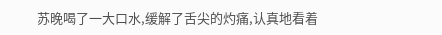苏晚喝了一大口水,缓解了舌尖的灼痛,认真地看着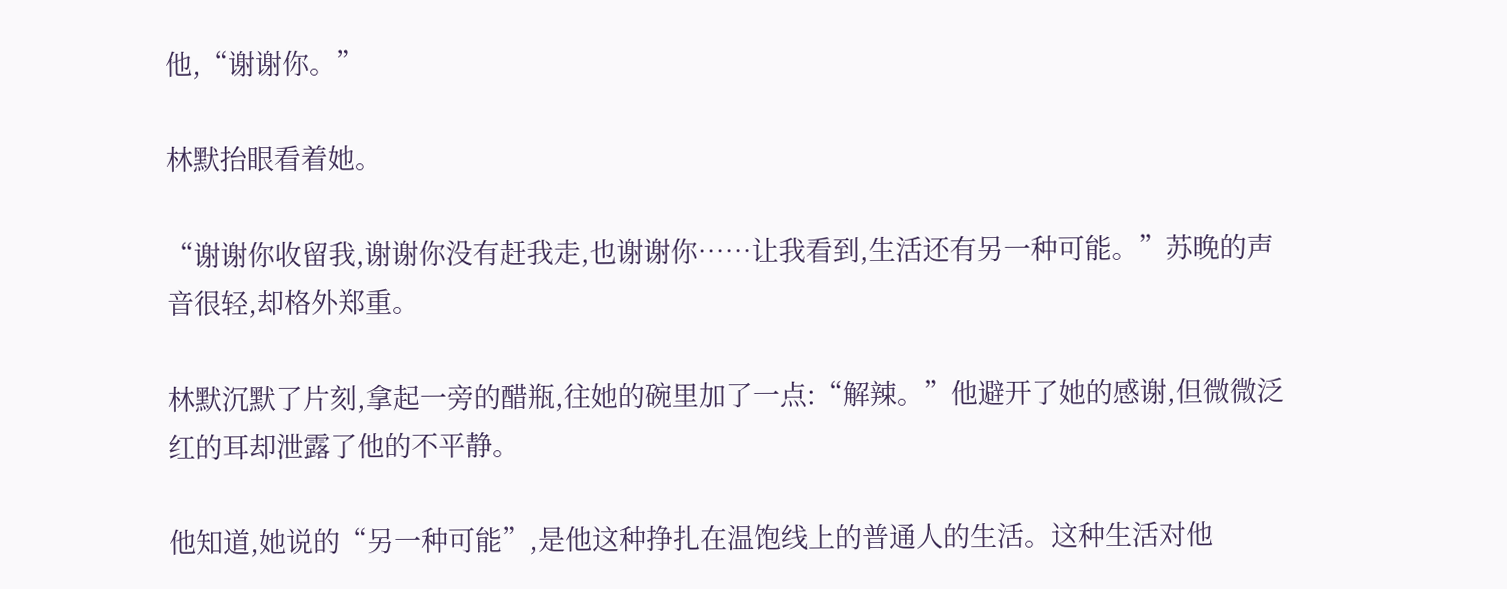他,“谢谢你。”

林默抬眼看着她。

“谢谢你收留我,谢谢你没有赶我走,也谢谢你……让我看到,生活还有另一种可能。”苏晚的声音很轻,却格外郑重。

林默沉默了片刻,拿起一旁的醋瓶,往她的碗里加了一点:“解辣。”他避开了她的感谢,但微微泛红的耳却泄露了他的不平静。

他知道,她说的“另一种可能”,是他这种挣扎在温饱线上的普通人的生活。这种生活对他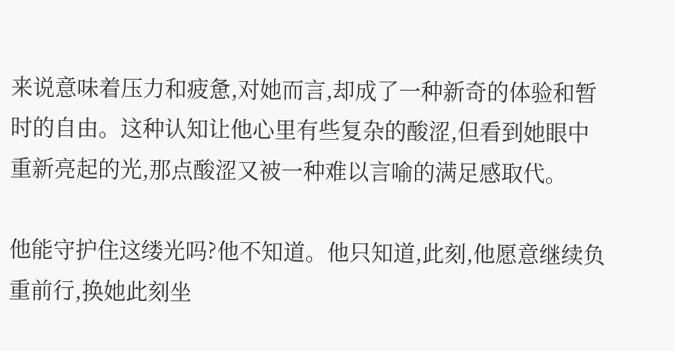来说意味着压力和疲惫,对她而言,却成了一种新奇的体验和暂时的自由。这种认知让他心里有些复杂的酸涩,但看到她眼中重新亮起的光,那点酸涩又被一种难以言喻的满足感取代。

他能守护住这缕光吗?他不知道。他只知道,此刻,他愿意继续负重前行,换她此刻坐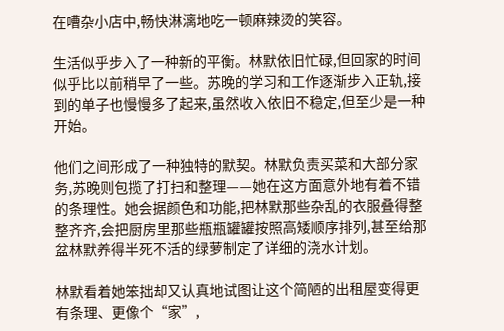在嘈杂小店中,畅快淋漓地吃一顿麻辣烫的笑容。

生活似乎步入了一种新的平衡。林默依旧忙碌,但回家的时间似乎比以前稍早了一些。苏晚的学习和工作逐渐步入正轨,接到的单子也慢慢多了起来,虽然收入依旧不稳定,但至少是一种开始。

他们之间形成了一种独特的默契。林默负责买菜和大部分家务,苏晚则包揽了打扫和整理——她在这方面意外地有着不错的条理性。她会据颜色和功能,把林默那些杂乱的衣服叠得整整齐齐,会把厨房里那些瓶瓶罐罐按照高矮顺序排列,甚至给那盆林默养得半死不活的绿萝制定了详细的浇水计划。

林默看着她笨拙却又认真地试图让这个简陋的出租屋变得更有条理、更像个“家”,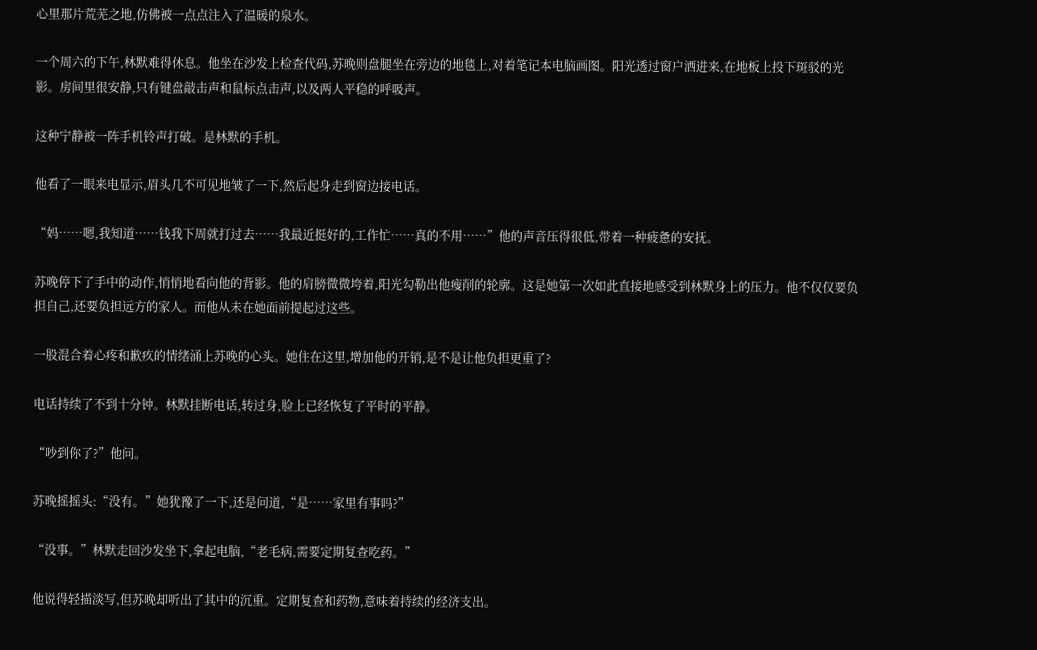心里那片荒芜之地,仿佛被一点点注入了温暖的泉水。

一个周六的下午,林默难得休息。他坐在沙发上检查代码,苏晚则盘腿坐在旁边的地毯上,对着笔记本电脑画图。阳光透过窗户洒进来,在地板上投下斑驳的光影。房间里很安静,只有键盘敲击声和鼠标点击声,以及两人平稳的呼吸声。

这种宁静被一阵手机铃声打破。是林默的手机。

他看了一眼来电显示,眉头几不可见地皱了一下,然后起身走到窗边接电话。

“妈……嗯,我知道……钱我下周就打过去……我最近挺好的,工作忙……真的不用……”他的声音压得很低,带着一种疲惫的安抚。

苏晚停下了手中的动作,悄悄地看向他的背影。他的肩膀微微垮着,阳光勾勒出他瘦削的轮廓。这是她第一次如此直接地感受到林默身上的压力。他不仅仅要负担自己,还要负担远方的家人。而他从未在她面前提起过这些。

一股混合着心疼和歉疚的情绪涌上苏晚的心头。她住在这里,增加他的开销,是不是让他负担更重了?

电话持续了不到十分钟。林默挂断电话,转过身,脸上已经恢复了平时的平静。

“吵到你了?”他问。

苏晚摇摇头:“没有。”她犹豫了一下,还是问道,“是……家里有事吗?”

“没事。”林默走回沙发坐下,拿起电脑,“老毛病,需要定期复查吃药。”

他说得轻描淡写,但苏晚却听出了其中的沉重。定期复查和药物,意味着持续的经济支出。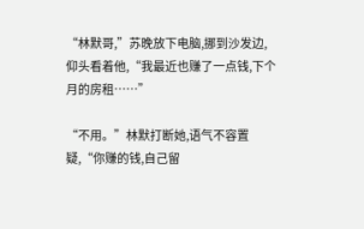“林默哥,”苏晚放下电脑,挪到沙发边,仰头看着他,“我最近也赚了一点钱,下个月的房租……”

“不用。”林默打断她,语气不容置疑,“你赚的钱,自己留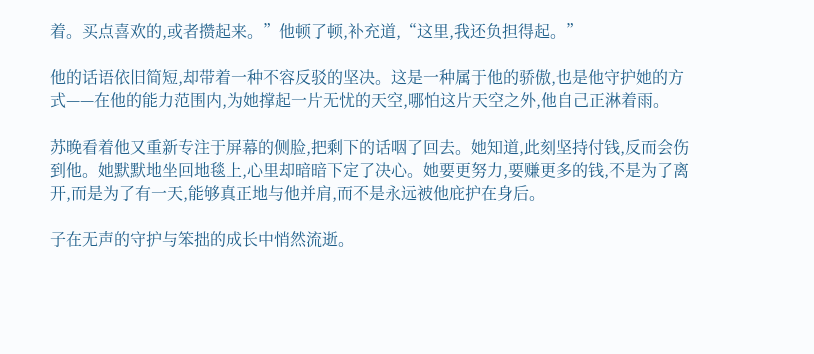着。买点喜欢的,或者攒起来。”他顿了顿,补充道,“这里,我还负担得起。”

他的话语依旧简短,却带着一种不容反驳的坚决。这是一种属于他的骄傲,也是他守护她的方式——在他的能力范围内,为她撑起一片无忧的天空,哪怕这片天空之外,他自己正淋着雨。

苏晚看着他又重新专注于屏幕的侧脸,把剩下的话咽了回去。她知道,此刻坚持付钱,反而会伤到他。她默默地坐回地毯上,心里却暗暗下定了决心。她要更努力,要赚更多的钱,不是为了离开,而是为了有一天,能够真正地与他并肩,而不是永远被他庇护在身后。

子在无声的守护与笨拙的成长中悄然流逝。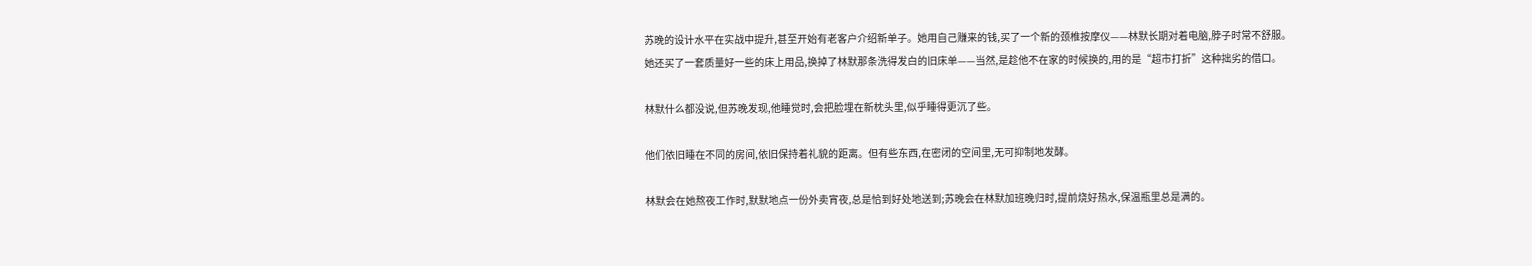苏晚的设计水平在实战中提升,甚至开始有老客户介绍新单子。她用自己赚来的钱,买了一个新的颈椎按摩仪——林默长期对着电脑,脖子时常不舒服。她还买了一套质量好一些的床上用品,换掉了林默那条洗得发白的旧床单——当然,是趁他不在家的时候换的,用的是“超市打折”这种拙劣的借口。

林默什么都没说,但苏晚发现,他睡觉时,会把脸埋在新枕头里,似乎睡得更沉了些。

他们依旧睡在不同的房间,依旧保持着礼貌的距离。但有些东西,在密闭的空间里,无可抑制地发酵。

林默会在她熬夜工作时,默默地点一份外卖宵夜,总是恰到好处地送到;苏晚会在林默加班晚归时,提前烧好热水,保温瓶里总是满的。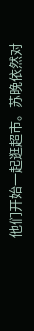他们开始一起逛超市。苏晚依然对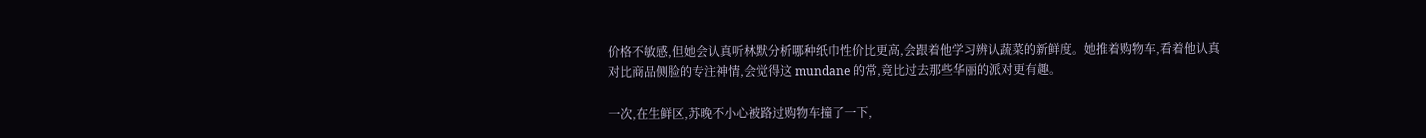价格不敏感,但她会认真听林默分析哪种纸巾性价比更高,会跟着他学习辨认蔬菜的新鲜度。她推着购物车,看着他认真对比商品侧脸的专注神情,会觉得这 mundane 的常,竟比过去那些华丽的派对更有趣。

一次,在生鲜区,苏晚不小心被路过购物车撞了一下,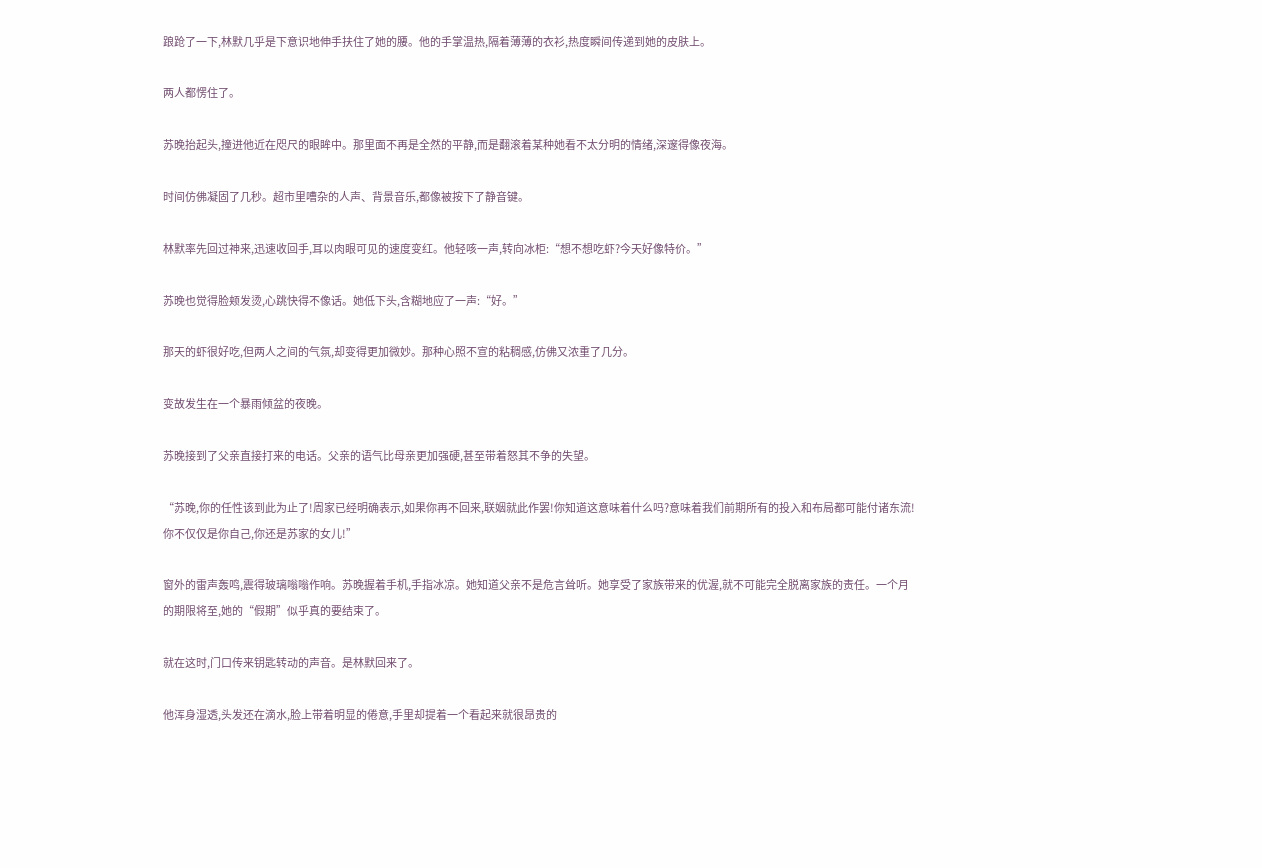踉跄了一下,林默几乎是下意识地伸手扶住了她的腰。他的手掌温热,隔着薄薄的衣衫,热度瞬间传递到她的皮肤上。

两人都愣住了。

苏晚抬起头,撞进他近在咫尺的眼眸中。那里面不再是全然的平静,而是翻滚着某种她看不太分明的情绪,深邃得像夜海。

时间仿佛凝固了几秒。超市里嘈杂的人声、背景音乐,都像被按下了静音键。

林默率先回过神来,迅速收回手,耳以肉眼可见的速度变红。他轻咳一声,转向冰柜:“想不想吃虾?今天好像特价。”

苏晚也觉得脸颊发烫,心跳快得不像话。她低下头,含糊地应了一声:“好。”

那天的虾很好吃,但两人之间的气氛,却变得更加微妙。那种心照不宣的粘稠感,仿佛又浓重了几分。

变故发生在一个暴雨倾盆的夜晚。

苏晚接到了父亲直接打来的电话。父亲的语气比母亲更加强硬,甚至带着怒其不争的失望。

“苏晚,你的任性该到此为止了!周家已经明确表示,如果你再不回来,联姻就此作罢!你知道这意味着什么吗?意味着我们前期所有的投入和布局都可能付诸东流!你不仅仅是你自己,你还是苏家的女儿!”

窗外的雷声轰鸣,震得玻璃嗡嗡作响。苏晚握着手机,手指冰凉。她知道父亲不是危言耸听。她享受了家族带来的优渥,就不可能完全脱离家族的责任。一个月的期限将至,她的“假期”似乎真的要结束了。

就在这时,门口传来钥匙转动的声音。是林默回来了。

他浑身湿透,头发还在滴水,脸上带着明显的倦意,手里却提着一个看起来就很昂贵的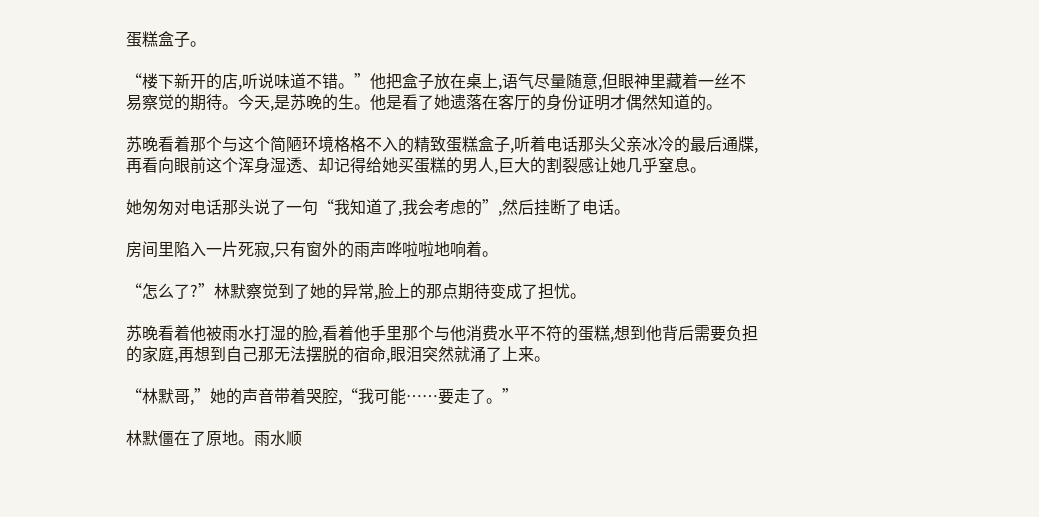蛋糕盒子。

“楼下新开的店,听说味道不错。”他把盒子放在桌上,语气尽量随意,但眼神里藏着一丝不易察觉的期待。今天,是苏晚的生。他是看了她遗落在客厅的身份证明才偶然知道的。

苏晚看着那个与这个简陋环境格格不入的精致蛋糕盒子,听着电话那头父亲冰冷的最后通牒,再看向眼前这个浑身湿透、却记得给她买蛋糕的男人,巨大的割裂感让她几乎窒息。

她匆匆对电话那头说了一句“我知道了,我会考虑的”,然后挂断了电话。

房间里陷入一片死寂,只有窗外的雨声哗啦啦地响着。

“怎么了?”林默察觉到了她的异常,脸上的那点期待变成了担忧。

苏晚看着他被雨水打湿的脸,看着他手里那个与他消费水平不符的蛋糕,想到他背后需要负担的家庭,再想到自己那无法摆脱的宿命,眼泪突然就涌了上来。

“林默哥,”她的声音带着哭腔,“我可能……要走了。”

林默僵在了原地。雨水顺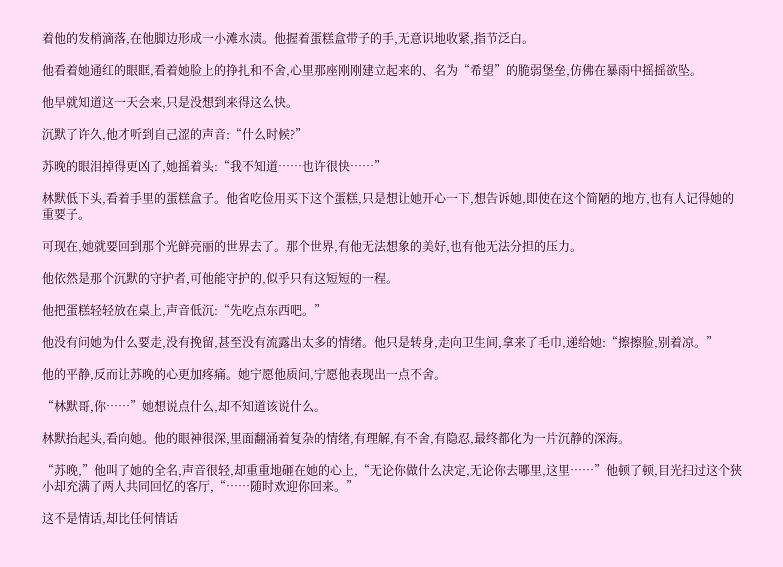着他的发梢滴落,在他脚边形成一小滩水渍。他握着蛋糕盒带子的手,无意识地收紧,指节泛白。

他看着她通红的眼眶,看着她脸上的挣扎和不舍,心里那座刚刚建立起来的、名为“希望”的脆弱堡垒,仿佛在暴雨中摇摇欲坠。

他早就知道这一天会来,只是没想到来得这么快。

沉默了许久,他才听到自己涩的声音:“什么时候?”

苏晚的眼泪掉得更凶了,她摇着头:“我不知道……也许很快……”

林默低下头,看着手里的蛋糕盒子。他省吃俭用买下这个蛋糕,只是想让她开心一下,想告诉她,即使在这个简陋的地方,也有人记得她的重要子。

可现在,她就要回到那个光鲜亮丽的世界去了。那个世界,有他无法想象的美好,也有他无法分担的压力。

他依然是那个沉默的守护者,可他能守护的,似乎只有这短短的一程。

他把蛋糕轻轻放在桌上,声音低沉:“先吃点东西吧。”

他没有问她为什么要走,没有挽留,甚至没有流露出太多的情绪。他只是转身,走向卫生间,拿来了毛巾,递给她:“擦擦脸,别着凉。”

他的平静,反而让苏晚的心更加疼痛。她宁愿他质问,宁愿他表现出一点不舍。

“林默哥,你……”她想说点什么,却不知道该说什么。

林默抬起头,看向她。他的眼神很深,里面翻涌着复杂的情绪,有理解,有不舍,有隐忍,最终都化为一片沉静的深海。

“苏晚,”他叫了她的全名,声音很轻,却重重地砸在她的心上,“无论你做什么决定,无论你去哪里,这里……”他顿了顿,目光扫过这个狭小却充满了两人共同回忆的客厅,“……随时欢迎你回来。”

这不是情话,却比任何情话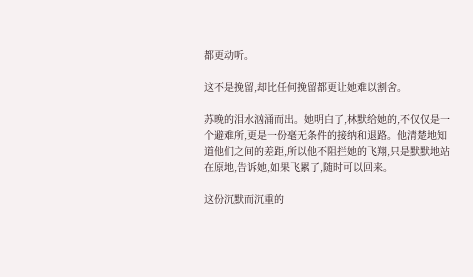都更动听。

这不是挽留,却比任何挽留都更让她难以割舍。

苏晚的泪水汹涌而出。她明白了,林默给她的,不仅仅是一个避难所,更是一份毫无条件的接纳和退路。他清楚地知道他们之间的差距,所以他不阻拦她的飞翔,只是默默地站在原地,告诉她,如果飞累了,随时可以回来。

这份沉默而沉重的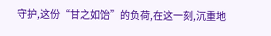守护,这份“甘之如饴”的负荷,在这一刻,沉重地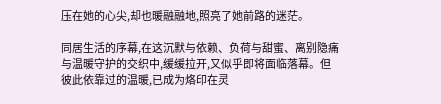压在她的心尖,却也暖融融地,照亮了她前路的迷茫。

同居生活的序幕,在这沉默与依赖、负荷与甜蜜、离别隐痛与温暖守护的交织中,缓缓拉开,又似乎即将面临落幕。但彼此依靠过的温暖,已成为烙印在灵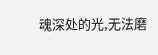魂深处的光,无法磨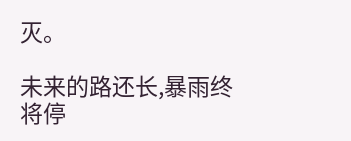灭。

未来的路还长,暴雨终将停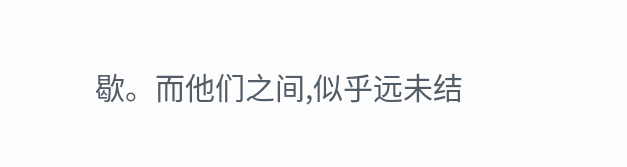歇。而他们之间,似乎远未结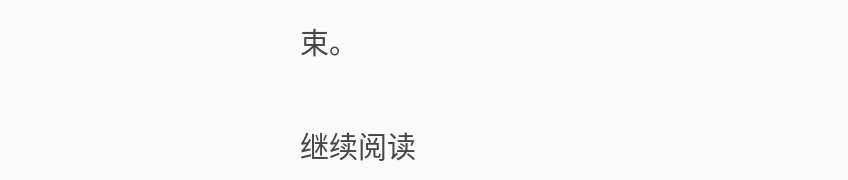束。

继续阅读